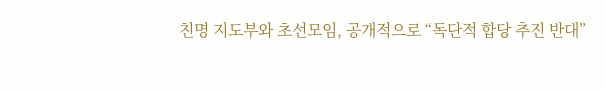친명 지도부와 초선모임, 공개적으로 “독단적 합당 추진 반대”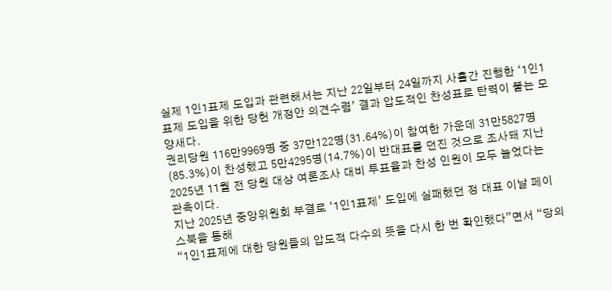실제 1인1표제 도입과 관련해서는 지난 22일부터 24일까지 사흘간 진행한 ‘1인1표제 도입을 위한 당헌 개정안 의견수렴’ 결과 압도적인 찬성표로 탄력이 붙는 모양새다.
권리당원 116만9969명 중 37만122명(31.64%)이 참여한 가운데 31만5827명(85.3%)이 찬성했고 5만4295명(14.7%)이 반대표를 던진 것으로 조사돼 지난 2025년 11월 전 당원 대상 여론조사 대비 투표율과 찬성 인원이 모두 늘었다는 관측이다.
지난 2025년 중앙위원회 부결로 ‘1인1표제’ 도입에 실패했던 정 대표 이날 페이스북을 통해
“1인1표제에 대한 당원들의 압도적 다수의 뜻을 다시 한 번 확인했다”면서 “당의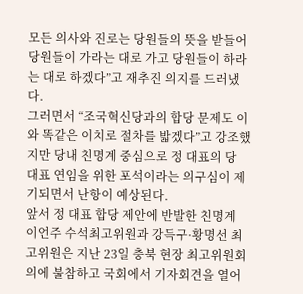모든 의사와 진로는 당원들의 뜻을 받들어 당원들이 가라는 대로 가고 당원들이 하라는 대로 하겠다”고 재추진 의지를 드러냈다.
그러면서 “조국혁신당과의 합당 문제도 이와 똑같은 이치로 절차를 밟겠다”고 강조했지만 당내 친명계 중심으로 정 대표의 당 대표 연임을 위한 포석이라는 의구심이 제기되면서 난항이 예상된다.
앞서 정 대표 합당 제안에 반발한 친명계 이언주 수석최고위원과 강득구·황명선 최고위원은 지난 23일 충북 현장 최고위원회의에 불참하고 국회에서 기자회견을 열어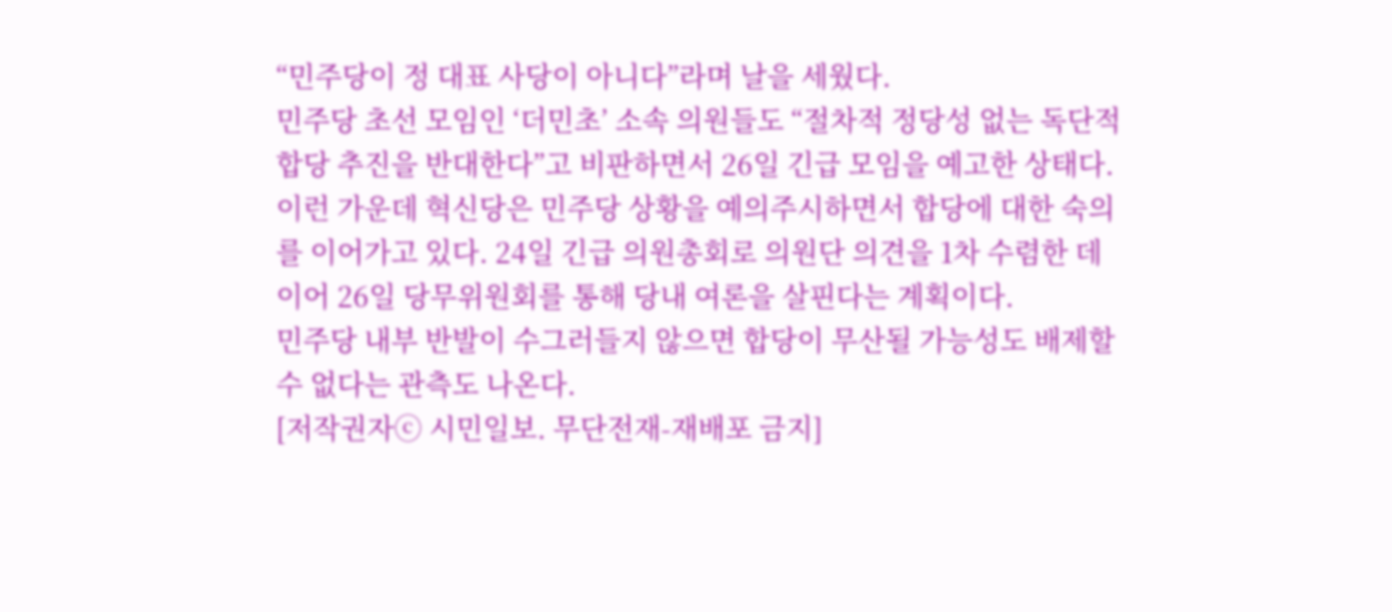“민주당이 정 대표 사당이 아니다”라며 날을 세웠다.
민주당 초선 모임인 ‘더민초’ 소속 의원들도 “절차적 정당성 없는 독단적 합당 추진을 반대한다”고 비판하면서 26일 긴급 모임을 예고한 상태다.
이런 가운데 혁신당은 민주당 상황을 예의주시하면서 합당에 대한 숙의를 이어가고 있다. 24일 긴급 의원총회로 의원단 의견을 1차 수렴한 데 이어 26일 당무위원회를 통해 당내 여론을 살핀다는 계획이다.
민주당 내부 반발이 수그러들지 않으면 합당이 무산될 가능성도 배제할 수 없다는 관측도 나온다.
[저작권자ⓒ 시민일보. 무단전재-재배포 금지]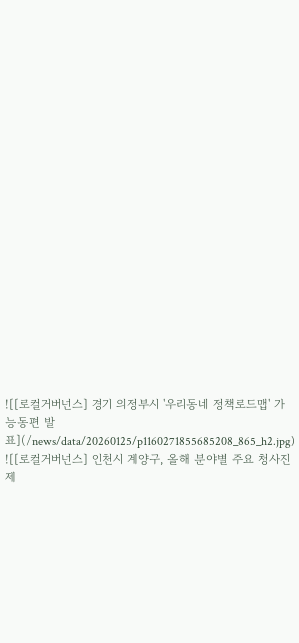![[로컬거버넌스] 경기 의정부시 '우리동네 정책로드맵' 가능동편 발표](/news/data/20260125/p1160271855685208_865_h2.jpg)
![[로컬거버넌스] 인천시 계양구, 올해 분야별 주요 청사진 제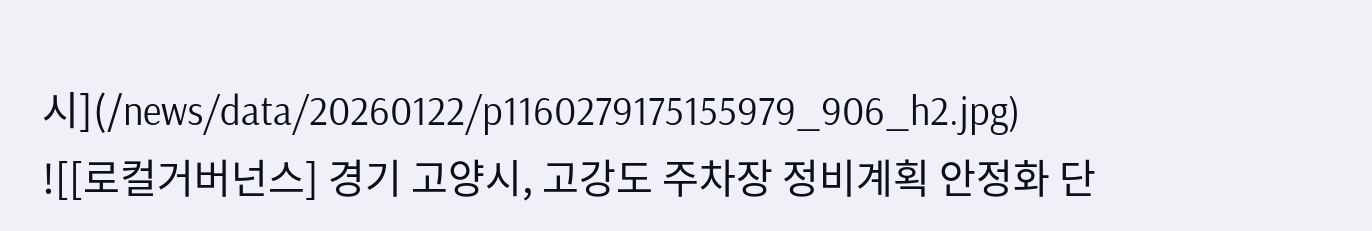시](/news/data/20260122/p1160279175155979_906_h2.jpg)
![[로컬거버넌스] 경기 고양시, 고강도 주차장 정비계획 안정화 단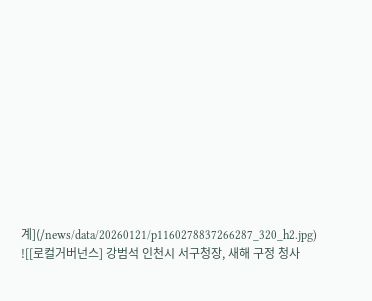계](/news/data/20260121/p1160278837266287_320_h2.jpg)
![[로컬거버넌스] 강범석 인천시 서구청장, 새해 구정 청사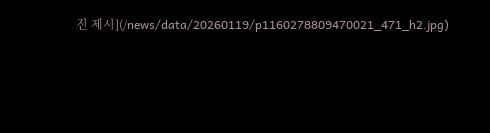진 제시](/news/data/20260119/p1160278809470021_471_h2.jpg)